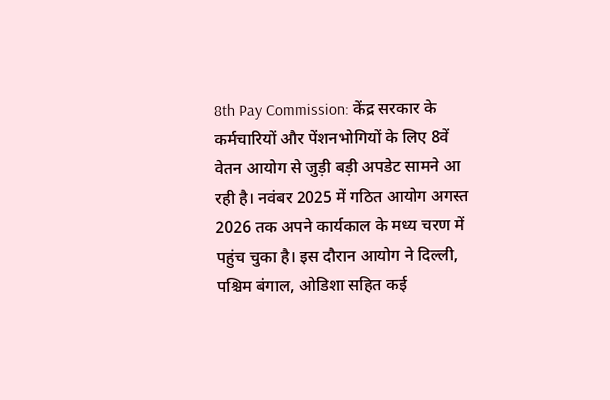8th Pay Commission: केंद्र सरकार के कर्मचारियों और पेंशनभोगियों के लिए 8वें वेतन आयोग से जुड़ी बड़ी अपडेट सामने आ रही है। नवंबर 2025 में गठित आयोग अगस्त 2026 तक अपने कार्यकाल के मध्य चरण में पहुंच चुका है। इस दौरान आयोग ने दिल्ली, पश्चिम बंगाल, ओडिशा सहित कई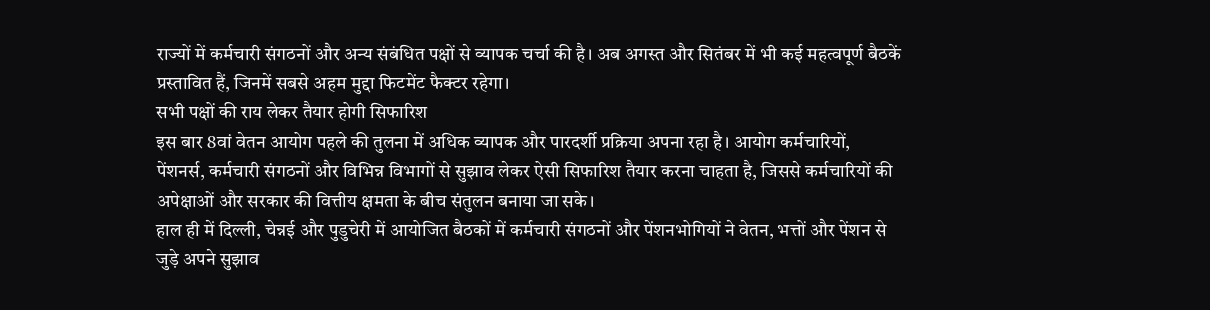राज्यों में कर्मचारी संगठनों और अन्य संबंधित पक्षों से व्यापक चर्चा की है। अब अगस्त और सितंबर में भी कई महत्वपूर्ण बैठकें प्रस्तावित हैं, जिनमें सबसे अहम मुद्दा फिटमेंट फैक्टर रहेगा।
सभी पक्षों की राय लेकर तैयार होगी सिफारिश
इस बार 8वां वेतन आयोग पहले की तुलना में अधिक व्यापक और पारदर्शी प्रक्रिया अपना रहा है। आयोग कर्मचारियों, पेंशनर्स, कर्मचारी संगठनों और विभिन्न विभागों से सुझाव लेकर ऐसी सिफारिश तैयार करना चाहता है, जिससे कर्मचारियों की अपेक्षाओं और सरकार की वित्तीय क्षमता के बीच संतुलन बनाया जा सके।
हाल ही में दिल्ली, चेन्नई और पुडुचेरी में आयोजित बैठकों में कर्मचारी संगठनों और पेंशनभोगियों ने वेतन, भत्तों और पेंशन से जुड़े अपने सुझाव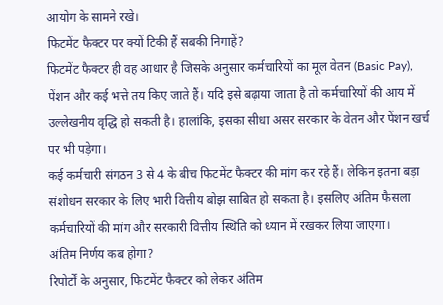आयोग के सामने रखे।
फिटमेंट फैक्टर पर क्यों टिकी हैं सबकी निगाहें?
फिटमेंट फैक्टर ही वह आधार है जिसके अनुसार कर्मचारियों का मूल वेतन (Basic Pay), पेंशन और कई भत्ते तय किए जाते हैं। यदि इसे बढ़ाया जाता है तो कर्मचारियों की आय में उल्लेखनीय वृद्धि हो सकती है। हालांकि, इसका सीधा असर सरकार के वेतन और पेंशन खर्च पर भी पड़ेगा।
कई कर्मचारी संगठन 3 से 4 के बीच फिटमेंट फैक्टर की मांग कर रहे हैं। लेकिन इतना बड़ा संशोधन सरकार के लिए भारी वित्तीय बोझ साबित हो सकता है। इसलिए अंतिम फैसला कर्मचारियों की मांग और सरकारी वित्तीय स्थिति को ध्यान में रखकर लिया जाएगा।
अंतिम निर्णय कब होगा?
रिपोर्टों के अनुसार, फिटमेंट फैक्टर को लेकर अंतिम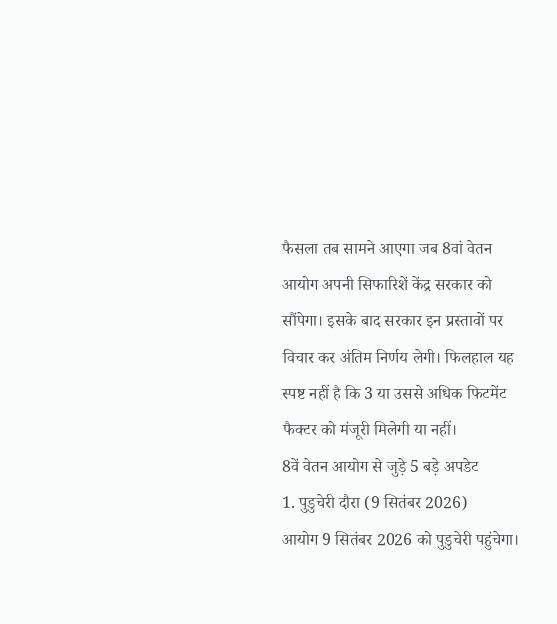फैसला तब सामने आएगा जब 8वां वेतन आयोग अपनी सिफारिशें केंद्र सरकार को सौंपेगा। इसके बाद सरकार इन प्रस्तावों पर विचार कर अंतिम निर्णय लेगी। फिलहाल यह स्पष्ट नहीं है कि 3 या उससे अधिक फिटमेंट फैक्टर को मंजूरी मिलेगी या नहीं।
8वें वेतन आयोग से जुड़े 5 बड़े अपडेट
1. पुडुचेरी दौरा (9 सितंबर 2026)
आयोग 9 सितंबर 2026 को पुडुचेरी पहुंचेगा।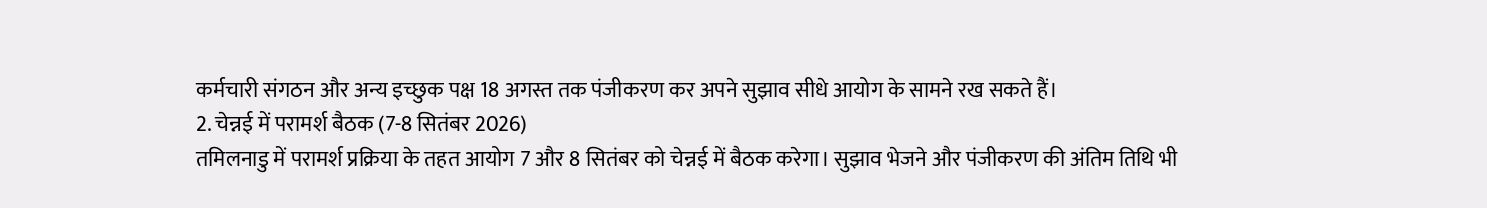कर्मचारी संगठन और अन्य इच्छुक पक्ष 18 अगस्त तक पंजीकरण कर अपने सुझाव सीधे आयोग के सामने रख सकते हैं।
2. चेन्नई में परामर्श बैठक (7-8 सितंबर 2026)
तमिलनाडु में परामर्श प्रक्रिया के तहत आयोग 7 और 8 सितंबर को चेन्नई में बैठक करेगा। सुझाव भेजने और पंजीकरण की अंतिम तिथि भी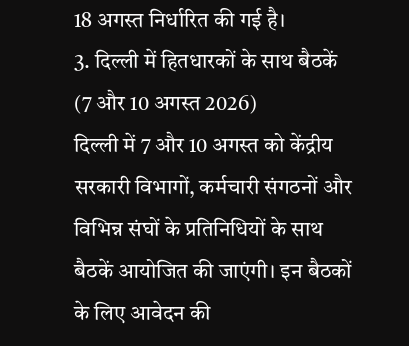18 अगस्त निर्धारित की गई है।
3. दिल्ली में हितधारकों के साथ बैठकें (7 और 10 अगस्त 2026)
दिल्ली में 7 और 10 अगस्त को केंद्रीय सरकारी विभागों, कर्मचारी संगठनों और विभिन्न संघों के प्रतिनिधियों के साथ बैठकें आयोजित की जाएंगी। इन बैठकों के लिए आवेदन की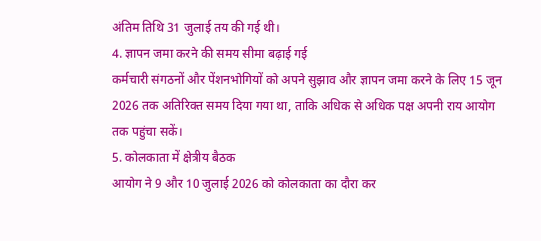अंतिम तिथि 31 जुलाई तय की गई थी।
4. ज्ञापन जमा करने की समय सीमा बढ़ाई गई
कर्मचारी संगठनों और पेंशनभोगियों को अपने सुझाव और ज्ञापन जमा करने के लिए 15 जून 2026 तक अतिरिक्त समय दिया गया था, ताकि अधिक से अधिक पक्ष अपनी राय आयोग तक पहुंचा सकें।
5. कोलकाता में क्षेत्रीय बैठक
आयोग ने 9 और 10 जुलाई 2026 को कोलकाता का दौरा कर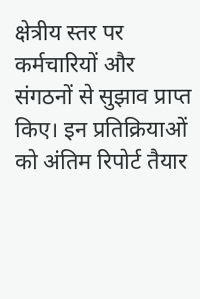क्षेत्रीय स्तर पर कर्मचारियों और संगठनों से सुझाव प्राप्त किए। इन प्रतिक्रियाओं को अंतिम रिपोर्ट तैयार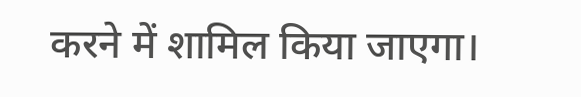करने में शामिल किया जाएगा।